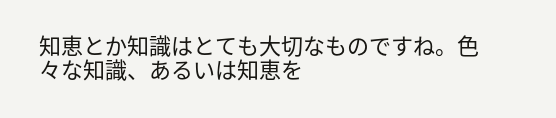知恵とか知識はとても大切なものですね。色々な知識、あるいは知恵を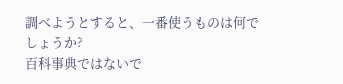調べようとすると、一番使うものは何でしょうか?
百科事典ではないで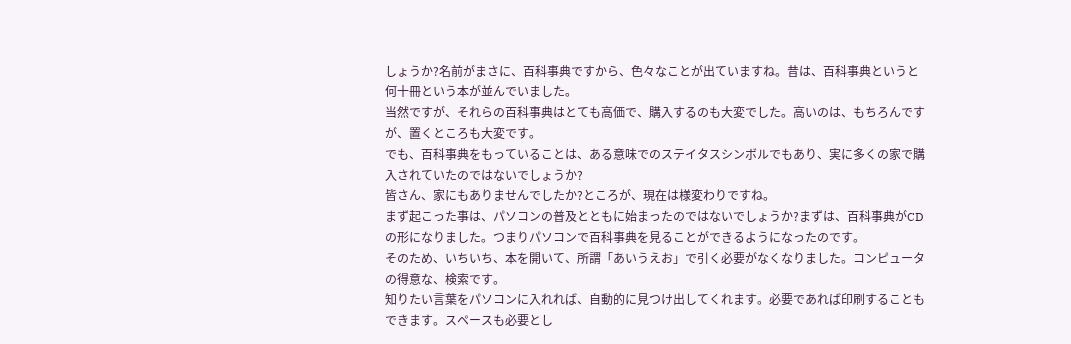しょうか?名前がまさに、百科事典ですから、色々なことが出ていますね。昔は、百科事典というと何十冊という本が並んでいました。
当然ですが、それらの百科事典はとても高価で、購入するのも大変でした。高いのは、もちろんですが、置くところも大変です。
でも、百科事典をもっていることは、ある意味でのステイタスシンボルでもあり、実に多くの家で購入されていたのではないでしょうか?
皆さん、家にもありませんでしたか?ところが、現在は様変わりですね。
まず起こった事は、パソコンの普及とともに始まったのではないでしょうか?まずは、百科事典がCDの形になりました。つまりパソコンで百科事典を見ることができるようになったのです。
そのため、いちいち、本を開いて、所謂「あいうえお」で引く必要がなくなりました。コンピュータの得意な、検索です。
知りたい言葉をパソコンに入れれば、自動的に見つけ出してくれます。必要であれば印刷することもできます。スペースも必要とし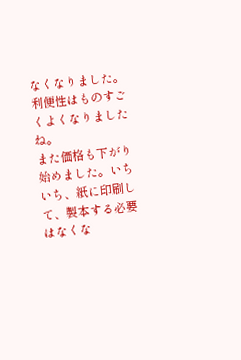なくなりました。利便性はものすごくよくなりましたね。
また価格も下がり始めました。いちいち、紙に印刷して、製本する必要はなくな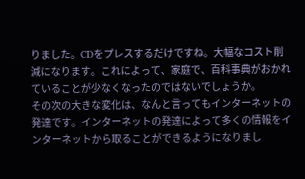りました。CDをプレスするだけですね。大幅なコスト削減になります。これによって、家庭で、百科事典がおかれていることが少なくなったのではないでしょうか。
その次の大きな変化は、なんと言ってもインターネットの発達です。インターネットの発達によって多くの情報をインターネットから取ることができるようになりまし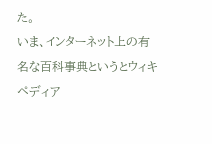た。
いま、インターネット上の有名な百科事典というとウィキペディア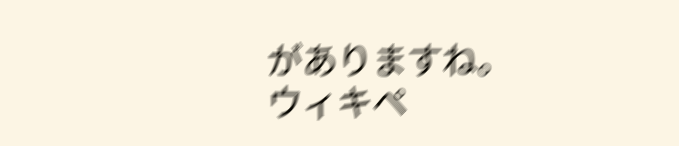がありますね。
ウィキペ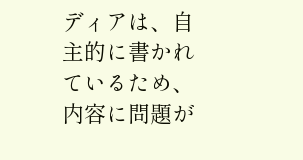ディアは、自主的に書かれているため、内容に問題が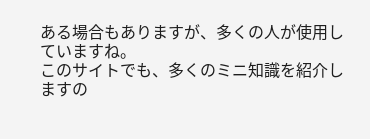ある場合もありますが、多くの人が使用していますね。
このサイトでも、多くのミニ知識を紹介しますの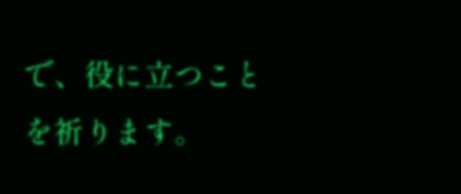で、役に立つことを祈ります。